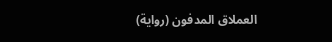العملاق المدفون (رواية)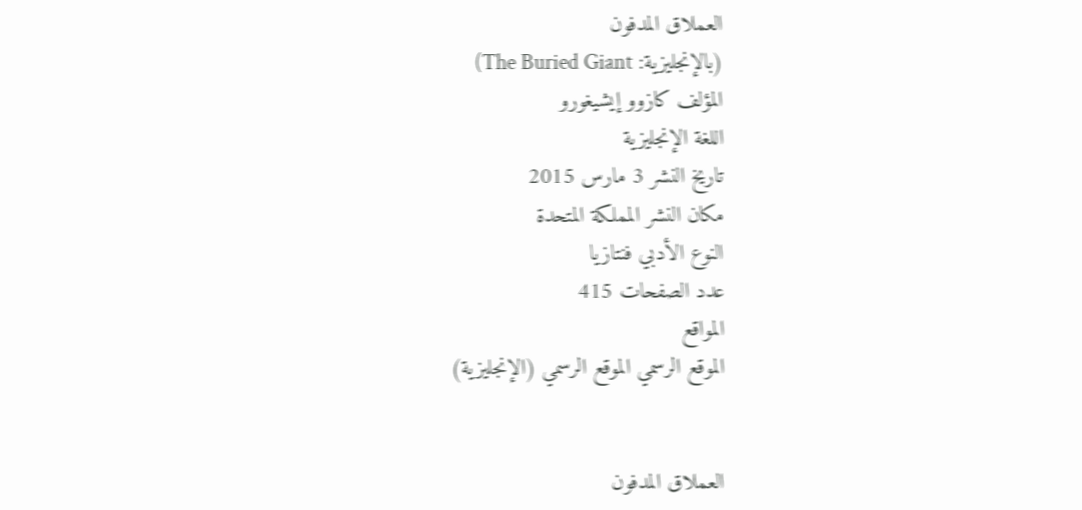العملاق المدفون
(بالإنجليزية: The Buried Giant)
المؤلف كازوو إيشيغورو
اللغة الإنجليزية
تاريخ النشر 3 مارس 2015
مكان النشر المملكة المتحدة
النوع الأدبي فنتازيا
عدد الصفحات 415
المواقع
الموقع الرسمي الموقع الرسمي (الإنجليزية)


العملاق المدفون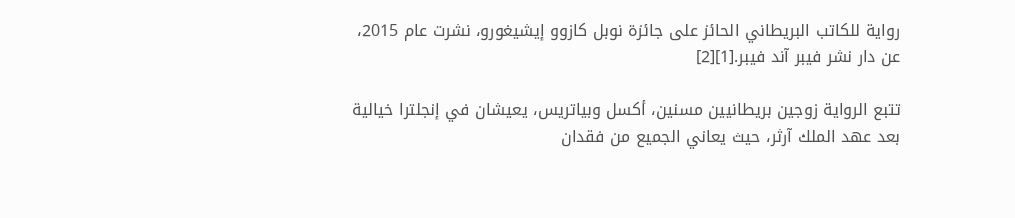رواية للكاتب البريطاني الحائز على جائزة نوبل كازوو إيشيغورو، نشرت عام 2015، عن دار نشر فيبر آند فيبر.[1][2]

تتبع الرواية زوجين بريطانيين مسنين، أكسل وبياتريس، يعيشان في إنجلترا خيالية بعد عهد الملك آرثر، حيث يعاني الجميع من فقدان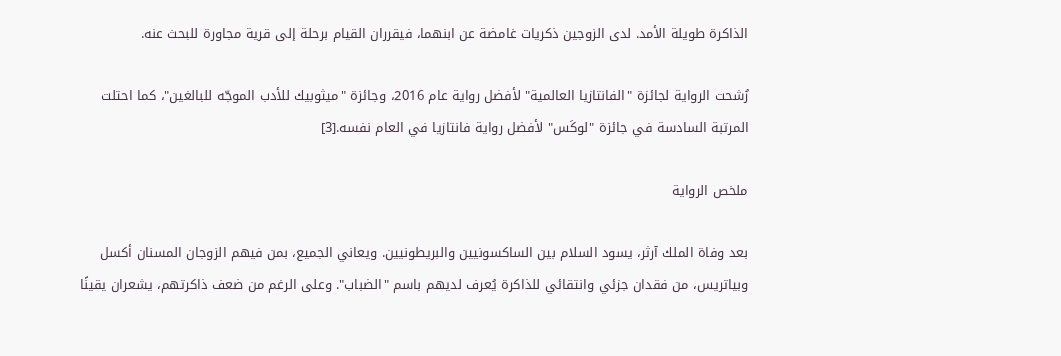الذاكرة طويلة الأمد. لدى الزوجين ذكريات غامضة عن ابنهما، فيقرران القيام برحلة إلى قرية مجاورة للبحث عنه.

رُشحت الرواية لجائزة "الفانتازيا العالمية" لأفضل رواية عام 2016، وجائزة "ميثوبيك للأدب الموجّه للبالغين"، كما احتلت المرتبة السادسة في جائزة "لوكَس" لأفضل رواية فانتازيا في العام نفسه.[3]

ملخص الرواية

بعد وفاة الملك آرثر، يسود السلام بين الساكسونيين والبريطونيين. ويعاني الجميع، بمن فيهم الزوجان المسنان أكسل وبياتريس، من فقدان جزئي وانتقائي للذاكرة يُعرف لديهم باسم "الضباب". وعلى الرغم من ضعف ذاكرتهم، يشعران يقينًا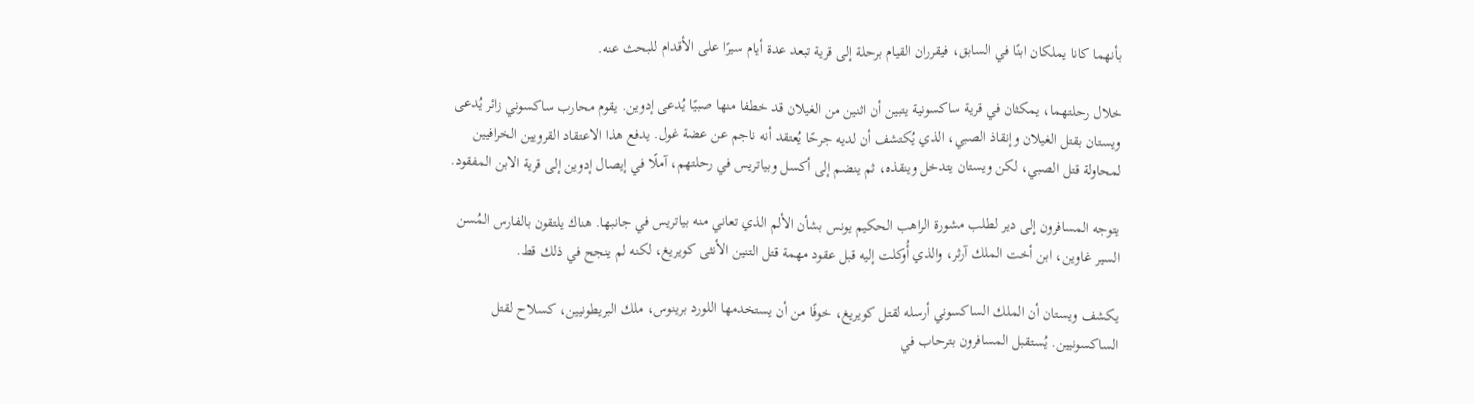بأنهما كانا يملكان ابنًا في السابق، فيقرران القيام برحلة إلى قرية تبعد عدة أيام سيرًا على الأقدام للبحث عنه.

خلال رحلتهما، يمكثان في قرية ساكسونية يتبين أن اثنين من الغيلان قد خطفا منها صبيًا يُدعى إدوين. يقوم محارب ساكسوني زائر يُدعى ويستان بقتل الغيلان وإنقاذ الصبي، الذي يُكتشف أن لديه جرحًا يُعتقد أنه ناجم عن عضة غول. يدفع هذا الاعتقاد القرويين الخرافيين لمحاولة قتل الصبي، لكن ويستان يتدخل وينقذه، ثم ينضم إلى أكسل وبياتريس في رحلتهم، آملًا في إيصال إدوين إلى قرية الابن المفقود.

يتوجه المسافرون إلى دير لطلب مشورة الراهب الحكيم يونس بشأن الألم الذي تعاني منه بياتريس في جانبها. هناك يلتقون بالفارس المُسن السير غاوين، ابن أخت الملك آرثر، والذي أُوكلت إليه قبل عقود مهمة قتل التنين الأنثى كويريغ، لكنه لم ينجح في ذلك قط.

يكشف ويستان أن الملك الساكسوني أرسله لقتل كويريغ، خوفًا من أن يستخدمها اللورد برينوس، ملك البريطونيين، كسلاح لقتل الساكسونيين. يُستقبل المسافرون بترحاب في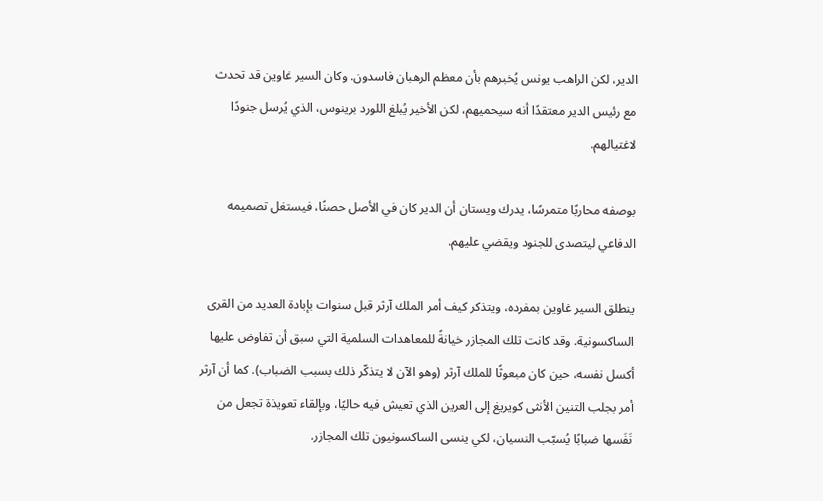الدير، لكن الراهب يونس يُخبرهم بأن معظم الرهبان فاسدون. وكان السير غاوين قد تحدث مع رئيس الدير معتقدًا أنه سيحميهم، لكن الأخير يُبلغ اللورد برينوس، الذي يُرسل جنودًا لاغتيالهم.

بوصفه محاربًا متمرسًا، يدرك ويستان أن الدير كان في الأصل حصنًا، فيستغل تصميمه الدفاعي ليتصدى للجنود ويقضي عليهم.

ينطلق السير غاوين بمفرده، ويتذكر كيف أمر الملك آرثر قبل سنوات بإبادة العديد من القرى الساكسونية. وقد كانت تلك المجازر خيانةً للمعاهدات السلمية التي سبق أن تفاوض عليها أكسل نفسه، حين كان مبعوثًا للملك آرثر (وهو الآن لا يتذكّر ذلك بسبب الضباب). كما أن آرثر أمر بجلب التنين الأنثى كويريغ إلى العرين الذي تعيش فيه حاليًا، وبإلقاء تعويذة تجعل من نَفَسها ضبابًا يُسبّب النسيان، لكي ينسى الساكسونيون تلك المجازر.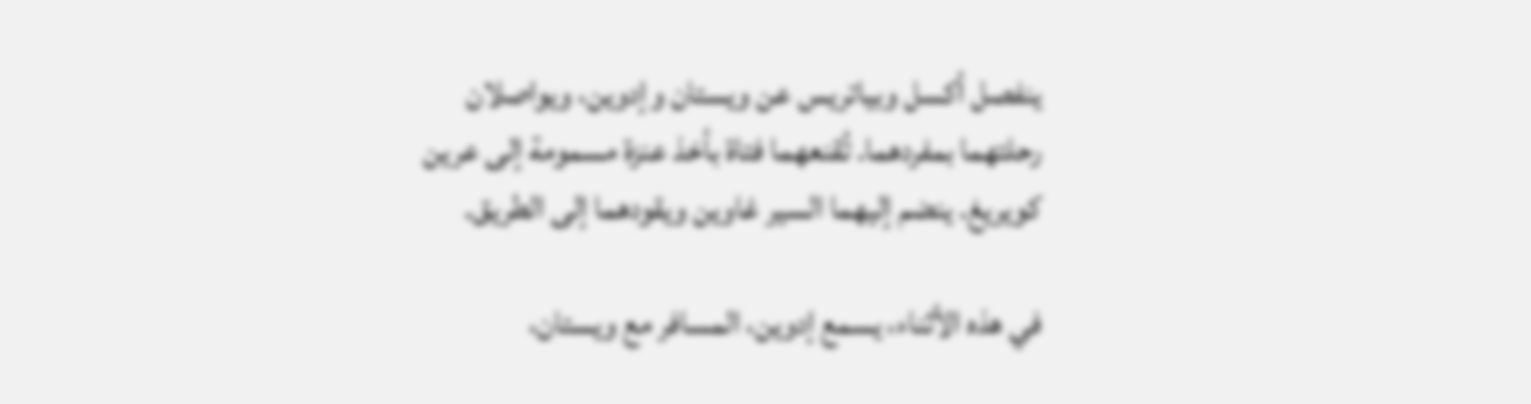ينفصل أكسل وبياتريس عن ويستان وإدوين، ويواصلان رحلتهما بمفردهما. تُقنعهما فتاة بأخذ عنزة مسمومة إلى عرين كويريغ. ينضم إليهما السير غاوين ويقودهما إلى الطريق.

في هذه الأثناء، يسمع إدوين، المسافر مع ويستان،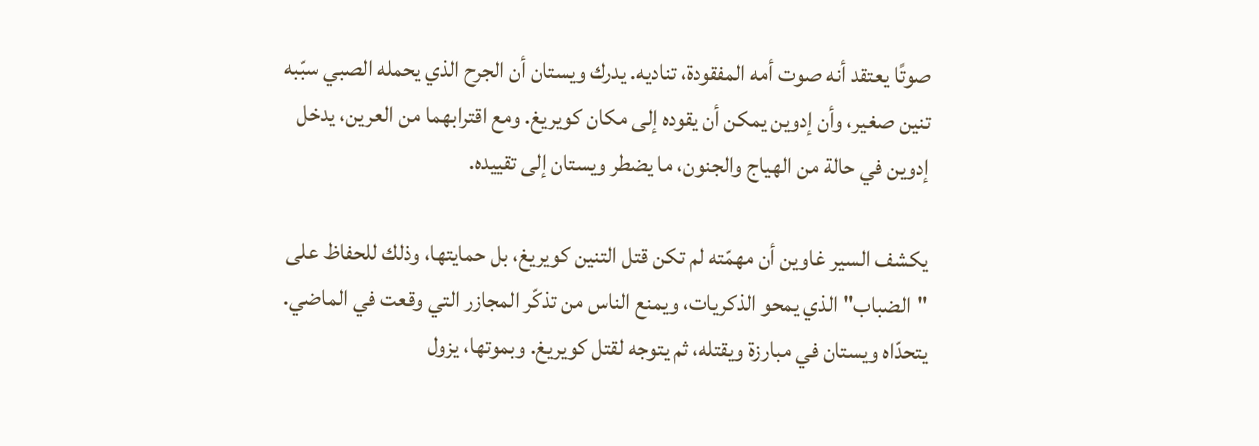صوتًا يعتقد أنه صوت أمه المفقودة، تناديه. يدرك ويستان أن الجرح الذي يحمله الصبي سبّبه تنين صغير، وأن إدوين يمكن أن يقوده إلى مكان كويريغ. ومع اقترابهما من العرين، يدخل إدوين في حالة من الهياج والجنون، ما يضطر ويستان إلى تقييده.

يكشف السير غاوين أن مهمّته لم تكن قتل التنين كويريغ، بل حمايتها، وذلك للحفاظ على "الضباب" الذي يمحو الذكريات، ويمنع الناس من تذكّر المجازر التي وقعت في الماضي. يتحدّاه ويستان في مبارزة ويقتله، ثم يتوجه لقتل كويريغ. وبموتها، يزول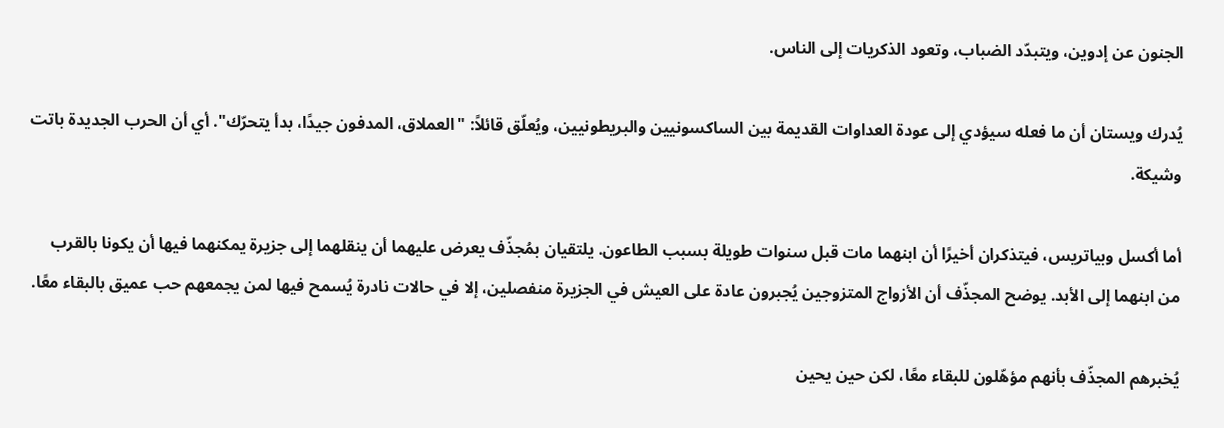الجنون عن إدوين، ويتبدّد الضباب، وتعود الذكريات إلى الناس.

يُدرك ويستان أن ما فعله سيؤدي إلى عودة العداوات القديمة بين الساكسونيين والبريطونيين، ويُعلّق قائلاً: "العملاق، المدفون جيدًا، بدأ يتحرّك". أي أن الحرب الجديدة باتت وشيكة.

أما أكسل وبياتريس، فيتذكران أخيرًا أن ابنهما مات قبل سنوات طويلة بسبب الطاعون. يلتقيان بمُجذّف يعرض عليهما أن ينقلهما إلى جزيرة يمكنهما فيها أن يكونا بالقرب من ابنهما إلى الأبد. يوضح المجذّف أن الأزواج المتزوجين يُجبرون عادة على العيش في الجزيرة منفصلين، إلا في حالات نادرة يُسمح فيها لمن يجمعهم حب عميق بالبقاء معًا.

يُخبرهم المجذّف بأنهم مؤهّلون للبقاء معًا، لكن حين يحين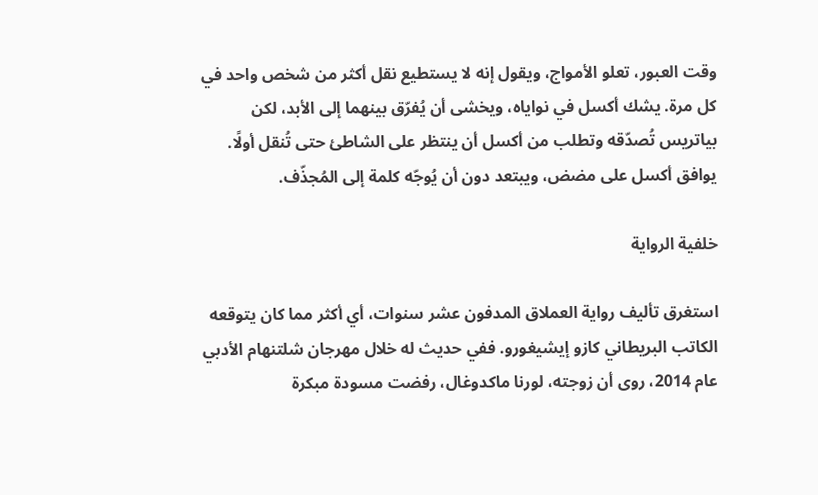وقت العبور، تعلو الأمواج، ويقول إنه لا يستطيع نقل أكثر من شخص واحد في كل مرة. يشك أكسل في نواياه، ويخشى أن يُفرّق بينهما إلى الأبد، لكن بياتريس تُصدّقه وتطلب من أكسل أن ينتظر على الشاطئ حتى تُنقل أولًا. يوافق أكسل على مضض، ويبتعد دون أن يُوجّه كلمة إلى المُجذّف.

خلفية الرواية

استغرق تأليف رواية العملاق المدفون عشر سنوات، أي أكثر مما كان يتوقعه الكاتب البريطاني كازو إيشيغورو. ففي حديث له خلال مهرجان شلتنهام الأدبي عام 2014، روى أن زوجته، لورنا ماكدوغال، رفضت مسودة مبكرة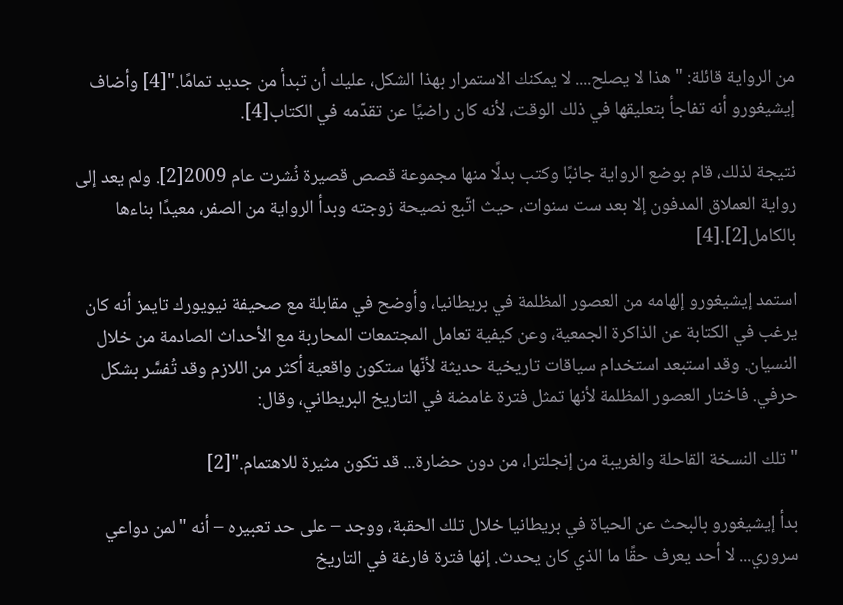من الرواية قائلة: "هذا لا يصلح.... لا يمكنك الاستمرار بهذا الشكل، عليك أن تبدأ من جديد تمامًا."[4] وأضاف إيشيغورو أنه تفاجأ بتعليقها في ذلك الوقت، لأنه كان راضيًا عن تقدّمه في الكتاب[4].

نتيجة لذلك، قام بوضع الرواية جانبًا وكتب بدلًا منها مجموعة قصص قصيرة نُشرت عام 2009[2]. ولم يعد إلى رواية العملاق المدفون إلا بعد ست سنوات، حيث اتّبع نصيحة زوجته وبدأ الرواية من الصفر، معيدًا بناءها بالكامل[2].[4]

استمد إيشيغورو إلهامه من العصور المظلمة في بريطانيا، وأوضح في مقابلة مع صحيفة نيويورك تايمز أنه كان يرغب في الكتابة عن الذاكرة الجمعية، وعن كيفية تعامل المجتمعات المحاربة مع الأحداث الصادمة من خلال النسيان. وقد استبعد استخدام سياقات تاريخية حديثة لأنّها ستكون واقعية أكثر من اللازم وقد تُفسَّر بشكل حرفي. فاختار العصور المظلمة لأنها تمثل فترة غامضة في التاريخ البريطاني، وقال:

"تلك النسخة القاحلة والغريبة من إنجلترا، من دون حضارة... قد تكون مثيرة للاهتمام."[2]

بدأ إيشيغورو بالبحث عن الحياة في بريطانيا خلال تلك الحقبة، ووجد – على حد تعبيره – أنه "لمن دواعي سروري... لا أحد يعرف حقًا ما الذي كان يحدث. إنها فترة فارغة في التاريخ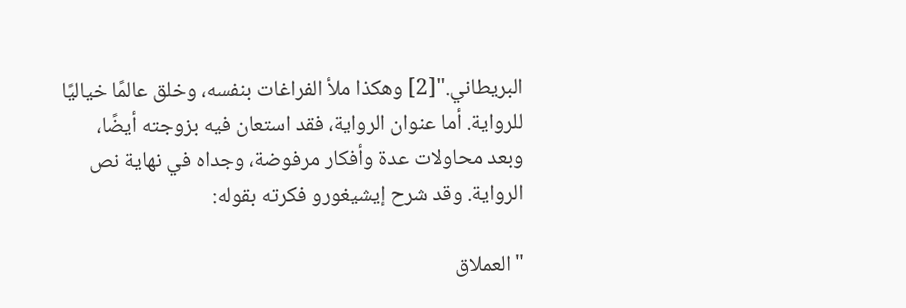البريطاني."[2] وهكذا ملأ الفراغات بنفسه، وخلق عالمًا خياليًا للرواية. أما عنوان الرواية، فقد استعان فيه بزوجته أيضًا، وبعد محاولات عدة وأفكار مرفوضة، وجداه في نهاية نص الرواية. وقد شرح إيشيغورو فكرته بقوله:

"العملاق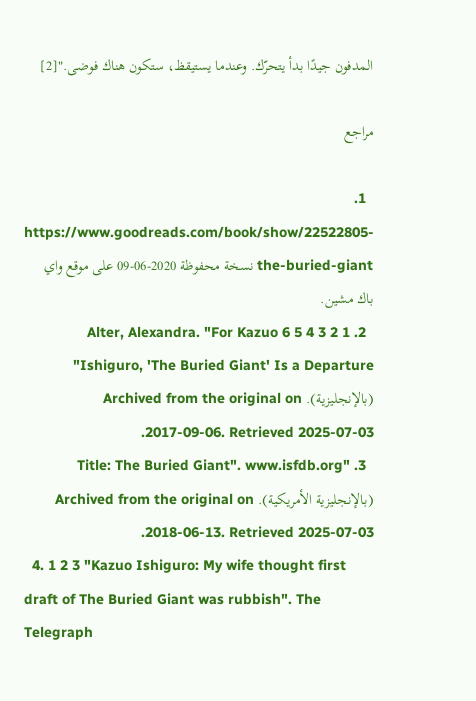المدفون جيدًا بدأ يتحرّك. وعندما يستيقظ، ستكون هناك فوضى."[2]

مراجع

  1. https://www.goodreads.com/book/show/22522805-the-buried-giant نسخة محفوظة 2020-06-09 على موقع واي باك مشين.
  2. 1 2 3 4 5 6 Alter, Alexandra. "For Kazuo Ishiguro, 'The Buried Giant' Is a Departure" (بالإنجليزية). Archived from the original on 2017-09-06. Retrieved 2025-07-03.
  3. "Title: The Buried Giant". www.isfdb.org (بالإنجليزية الأمريكية). Archived from the original on 2018-06-13. Retrieved 2025-07-03.
  4. 1 2 3 "Kazuo Ishiguro: My wife thought first draft of The Buried Giant was rubbish". The Telegraph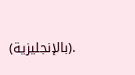(بالإنجليزية).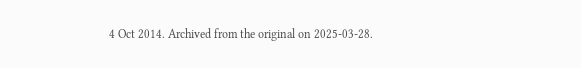4 Oct 2014. Archived from the original on 2025-03-28.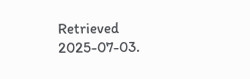Retrieved 2025-07-03.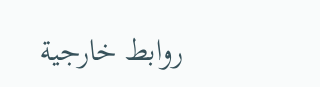روابط خارجية